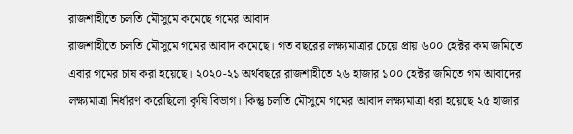রাজশাহীতে চলতি মৌসুমে কমেছে গমের আবাদ
রাজশাহীতে চলতি মৌসুমে গমের আবাদ কমেছে। গত বছরের লক্ষ্যমাত্রার চেয়ে প্রায় ৬০০ হেক্টর কম জমিতে এবার গমের চাষ করা হয়েছে। ২০২০-২১ অর্থবছরে রাজশাহীতে ২৬ হাজার ১০০ হেক্টর জমিতে গম আবাদের লক্ষ্যমাত্রা নির্ধারণ করেছিলো কৃষি বিভাগ। কিন্তু চলতি মৌসুমে গমের আবাদ লক্ষ্যমাত্রা ধরা হয়েছে ২৫ হাজার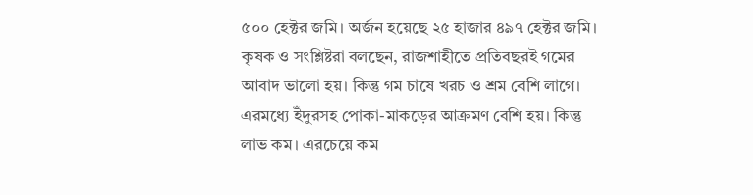৫০০ হেক্টর জমি। অর্জন হয়েছে ২৫ হাজার ৪৯৭ হেক্টর জমি।
কৃষক ও সংশ্লিষ্টরা বলছেন, রাজশাহীতে প্রতিবছরই গমের আবাদ ভালো হয়। কিন্তু গম চাষে খরচ ও শ্রম বেশি লাগে। এরমধ্যে ইঁদুরসহ পোকা-মাকড়ের আক্রমণ বেশি হয়। কিন্তু লাভ কম। এরচেয়ে কম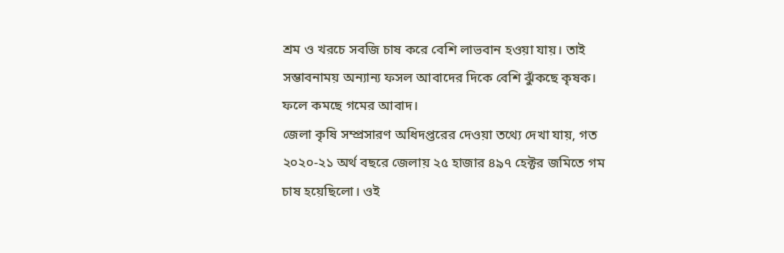শ্রম ও খরচে সবজি চাষ করে বেশি লাভবান হওয়া যায়। তাই সম্ভাবনাময় অন্যান্য ফসল আবাদের দিকে বেশি ঝুঁকছে কৃষক। ফলে কমছে গমের আবাদ।
জেলা কৃষি সম্প্রসারণ অধিদপ্তরের দেওয়া তথ্যে দেখা যায়, গত ২০২০-২১ অর্থ বছরে জেলায় ২৫ হাজার ৪৯৭ হেক্টর জমিতে গম চাষ হয়েছিলো। ওই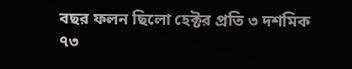বছর ফলন ছিলো হেক্টর প্রতি ৩ দশমিক ৭৩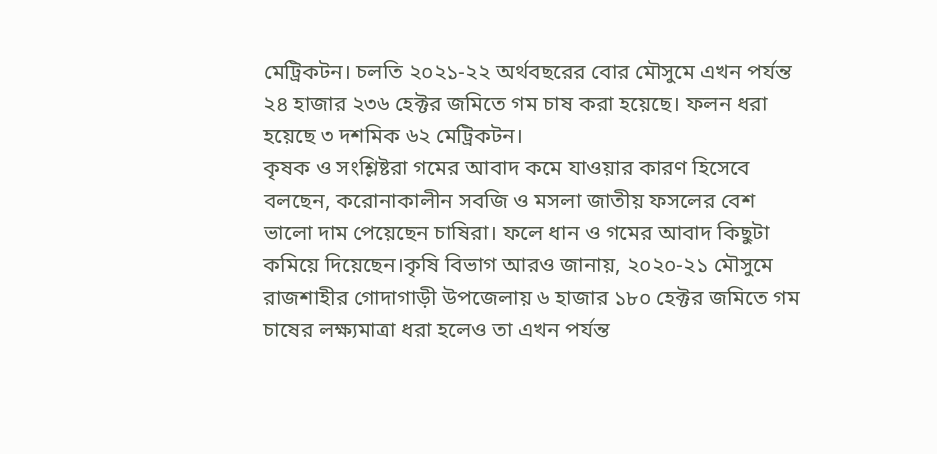মেট্রিকটন। চলতি ২০২১-২২ অর্থবছরের বোর মৌসুমে এখন পর্যন্ত ২৪ হাজার ২৩৬ হেক্টর জমিতে গম চাষ করা হয়েছে। ফলন ধরা হয়েছে ৩ দশমিক ৬২ মেট্রিকটন।
কৃষক ও সংশ্লিষ্টরা গমের আবাদ কমে যাওয়ার কারণ হিসেবে বলছেন, করোনাকালীন সবজি ও মসলা জাতীয় ফসলের বেশ ভালো দাম পেয়েছেন চাষিরা। ফলে ধান ও গমের আবাদ কিছুটা কমিয়ে দিয়েছেন।কৃষি বিভাগ আরও জানায়, ২০২০-২১ মৌসুমে রাজশাহীর গোদাগাড়ী উপজেলায় ৬ হাজার ১৮০ হেক্টর জমিতে গম চাষের লক্ষ্যমাত্রা ধরা হলেও তা এখন পর্যন্ত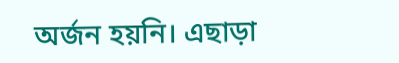অর্জন হয়নি। এছাড়া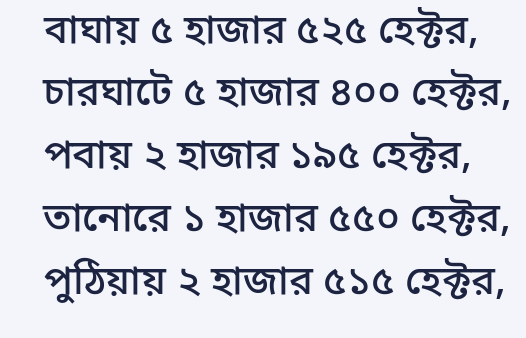বাঘায় ৫ হাজার ৫২৫ হেক্টর, চারঘাটে ৫ হাজার ৪০০ হেক্টর, পবায় ২ হাজার ১৯৫ হেক্টর, তানোরে ১ হাজার ৫৫০ হেক্টর, পুঠিয়ায় ২ হাজার ৫১৫ হেক্টর,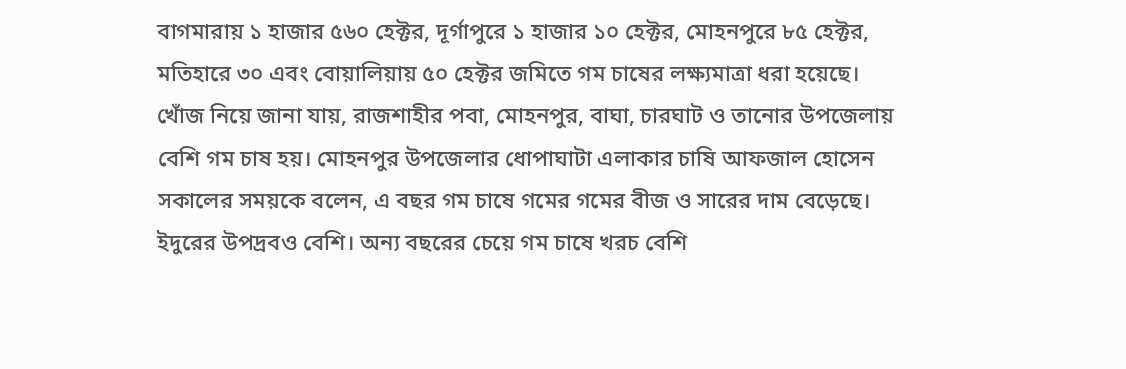বাগমারায় ১ হাজার ৫৬০ হেক্টর, দূর্গাপুরে ১ হাজার ১০ হেক্টর, মোহনপুরে ৮৫ হেক্টর, মতিহারে ৩০ এবং বোয়ালিয়ায় ৫০ হেক্টর জমিতে গম চাষের লক্ষ্যমাত্রা ধরা হয়েছে। খোঁজ নিয়ে জানা যায়, রাজশাহীর পবা, মোহনপুর, বাঘা, চারঘাট ও তানোর উপজেলায় বেশি গম চাষ হয়। মোহনপুর উপজেলার ধোপাঘাটা এলাকার চাষি আফজাল হোসেন সকালের সময়কে বলেন, এ বছর গম চাষে গমের গমের বীজ ও সারের দাম বেড়েছে। ইদুরের উপদ্রবও বেশি। অন্য বছরের চেয়ে গম চাষে খরচ বেশি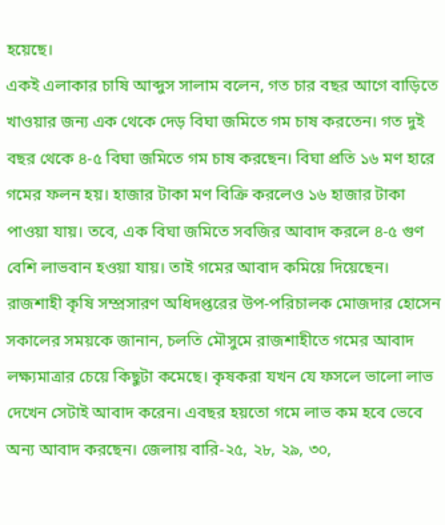হয়েছে।
একই এলাকার চাষি আব্দুস সালাম বলেন, গত চার বছর আগে বাড়িতে খাওয়ার জন্য এক থেকে দেড় বিঘা জমিতে গম চাষ করতেন। গত দুই বছর থেকে ৪-৫ বিঘা জমিতে গম চাষ করছেন। বিঘা প্রতি ১৬ মণ হারে গমের ফলন হয়। হাজার টাকা মণ বিক্রি করলেও ১৬ হাজার টাকা পাওয়া যায়। তবে, এক বিঘা জমিতে সবজির আবাদ করলে ৪-৫ গুণ বেশি লাভবান হওয়া যায়। তাই গমের আবাদ কমিয়ে দিয়েছেন।
রাজশাহী কৃষি সম্প্রসারণ অধিদপ্তরের উপ-পরিচালক মোজদার হোসেন সকালের সময়কে জানান, চলতি মৌসুমে রাজশাহীতে গমের আবাদ লক্ষ্যমাত্রার চেয়ে কিছুটা কমেছে। কৃষকরা যখন যে ফসলে ভালো লাভ দেখেন সেটাই আবাদ করেন। এবছর হয়তো গমে লাভ কম হবে ভেবে অন্য আবাদ করছেন। জেলায় বারি-২৫, ২৮, ২৯, ৩০,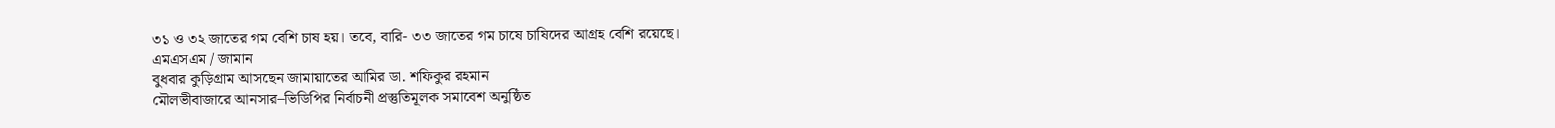৩১ ও ৩২ জাতের গম বেশি চাষ হয়। তবে, বারি- ৩৩ জাতের গম চাষে চাষিদের আগ্রহ বেশি রয়েছে।
এমএসএম / জামান
বুধবার কুড়িগ্রাম আসছেন জামায়াতের আমির ডা. শফিকুর রহমান
মৌলভীবাজারে আনসার–ভিডিপির নির্বাচনী প্রস্তুতিমূলক সমাবেশ অনুষ্ঠিত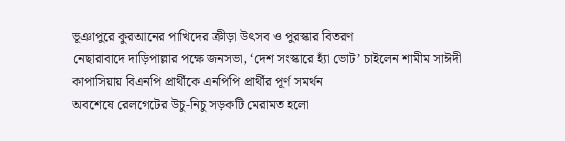ভূঞাপুরে কুরআনের পাখিদের ক্রীড়া উৎসব ও পুরস্কার বিতরণ
নেছারাবাদে দাড়িপাল্লার পক্ষে জনসভা, ‘দেশ সংস্কারে হ্যাঁ ভোট’ চাইলেন শামীম সাঈদী
কাপাসিয়ায় বিএনপি প্রার্থীকে এনপিপি প্রার্থীর পূর্ণ সমর্থন
অবশেষে রেলগেটের উচু-নিচু সড়কটি মেরামত হলো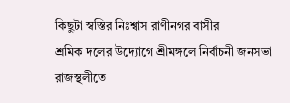কিছুটা স্বস্তির নিঃশ্বাস রাণীনগর বাসীর
শ্রমিক দলের উদ্যোগে শ্রীমঙ্গলে নির্বাচনী জনসভা
রাজস্থলীতে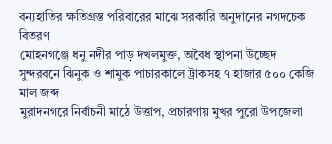বন্যহাতির ক্ষতিগ্রস্ত পরিবারের মাঝে সরকারি অনুদানের নগদচেক বিতরণ
মোহনগঞ্জে ধনু নদীর পাড় দখলমুক্ত, অবৈধ স্থাপনা উচ্ছেদ
সুন্দরবনে ঝিনুক ও শামুক পাচারকালে ট্রাকসহ ৭ হাজার ৫০০ কেজি মাল জব্দ
মুরাদনগরে নির্বাচনী মাঠে উত্তাপ, প্রচারণায় মুখর পুরো উপজেলা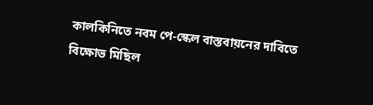কালকিনিতে নবম পে-স্কেল বাস্তবায়নের দাবিতে বিক্ষোভ মিছিল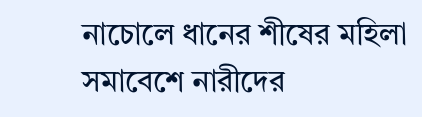নাচোলে ধানের শীষের মহিলা সমাবেশে নারীদের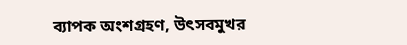ব্যাপক অংশগ্রহণ, উৎসবমুখর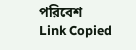পরিবেশ
Link Copied